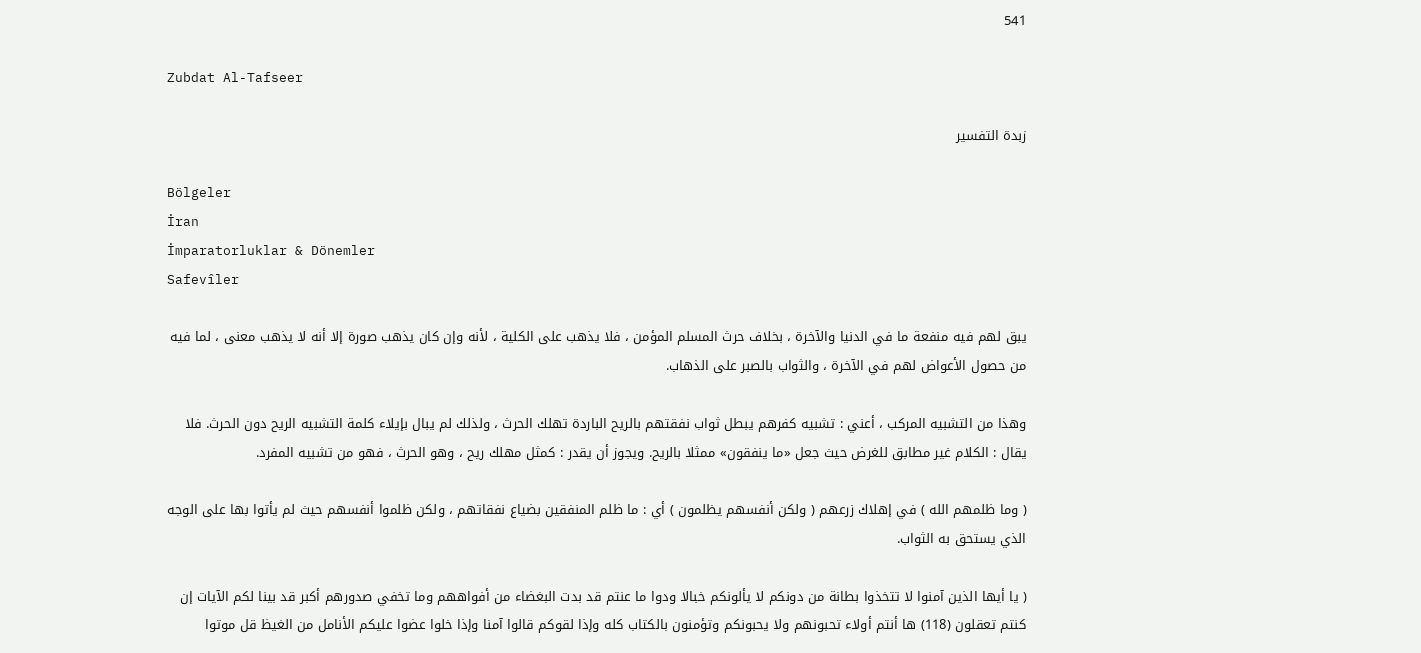541

Zubdat Al-Tafseer

زبدة التفسير

Bölgeler
İran
İmparatorluklar & Dönemler
Safevîler

يبق لهم فيه منفعة ما في الدنيا والآخرة ، بخلاف حرث المسلم المؤمن ، فلا يذهب على الكلية ، لأنه وإن كان يذهب صورة إلا أنه لا يذهب معنى ، لما فيه من حصول الأعواض لهم في الآخرة ، والثواب بالصبر على الذهاب.

وهذا من التشبيه المركب ، أعني : تشبيه كفرهم يبطل ثواب نفقتهم بالريح الباردة تهلك الحرث ، ولذلك لم يبال بإيلاء كلمة التشبيه الريح دون الحرث. فلا يقال : الكلام غير مطابق للغرض حيث جعل «ما ينفقون» ممثلا بالريح. ويجوز أن يقدر : كمثل مهلك ريح ، وهو الحرث ، فهو من تشبيه المفرد.

( وما ظلمهم الله ) في إهلاك زرعهم ( ولكن أنفسهم يظلمون ) أي : ما ظلم المنفقين بضياع نفقاتهم ، ولكن ظلموا أنفسهم حيث لم يأتوا بها على الوجه الذي يستحق به الثواب.

( يا أيها الذين آمنوا لا تتخذوا بطانة من دونكم لا يألونكم خبالا ودوا ما عنتم قد بدت البغضاء من أفواههم وما تخفي صدورهم أكبر قد بينا لكم الآيات إن كنتم تعقلون (118) ها أنتم أولاء تحبونهم ولا يحبونكم وتؤمنون بالكتاب كله وإذا لقوكم قالوا آمنا وإذا خلوا عضوا عليكم الأنامل من الغيظ قل موتوا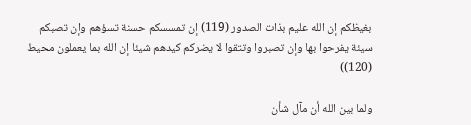بغيظكم إن الله عليم بذات الصدور (119) إن تمسسكم حسنة تسؤهم وإن تصبكم سيئة يفرحوا بها وإن تصبروا وتتقوا لا يضركم كيدهم شيئا إن الله بما يعملون محيط (120))

ولما بين الله أن مآل شأن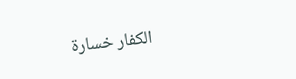الكفار خسارة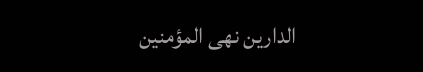الدارين نهى المؤمنين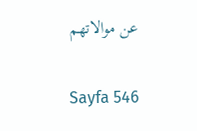عن موالاتهم

Sayfa 546